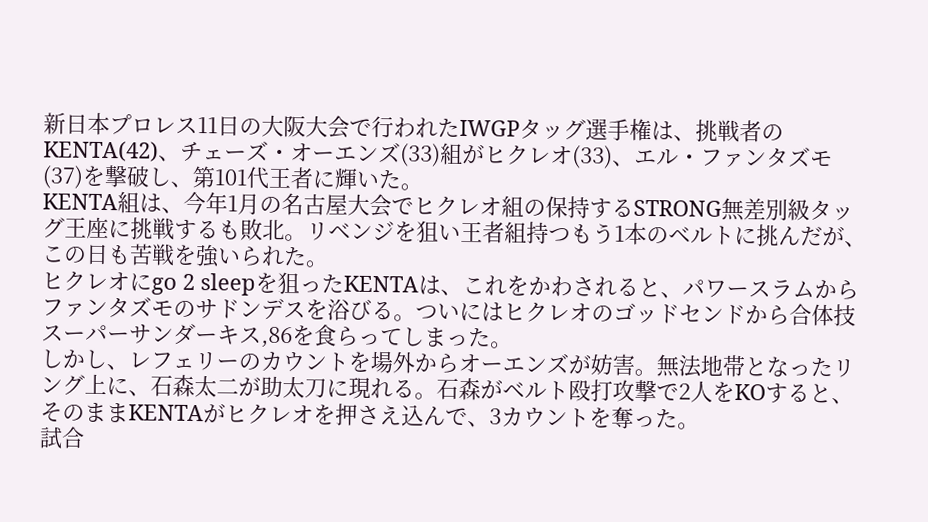新日本プロレス11日の大阪大会で行われたIWGPタッグ選手権は、挑戦者のKENTA(42)、チェーズ・オーエンズ(33)組がヒクレオ(33)、エル・ファンタズモ(37)を撃破し、第101代王者に輝いた。
KENTA組は、今年1月の名古屋大会でヒクレオ組の保持するSTRONG無差別級タッグ王座に挑戦するも敗北。リベンジを狙い王者組持つもう1本のベルトに挑んだが、この日も苦戦を強いられた。
ヒクレオにgо 2 sleepを狙ったKENTAは、これをかわされると、パワースラムからファンタズモのサドンデスを浴びる。ついにはヒクレオのゴッドセンドから合体技スーパーサンダーキス,86を食らってしまった。
しかし、レフェリーのカウントを場外からオーエンズが妨害。無法地帯となったリング上に、石森太二が助太刀に現れる。石森がベルト殴打攻撃で2人をKOすると、そのままKENTAがヒクレオを押さえ込んで、3カウントを奪った。
試合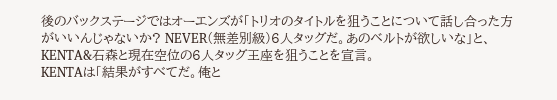後のバックステージではオーエンズが「トリオのタイトルを狙うことについて話し合った方がいいんじゃないか? NEVER(無差別級)6人タッグだ。あのベルトが欲しいな」と、KENTA&石森と現在空位の6人タッグ王座を狙うことを宣言。
KENTAは「結果がすべてだ。俺と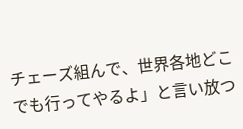チェーズ組んで、世界各地どこでも行ってやるよ」と言い放つ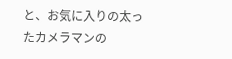と、お気に入りの太ったカメラマンの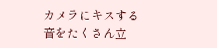カメラにキスする音をたくさん立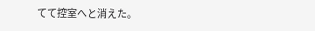てて控室へと消えた。